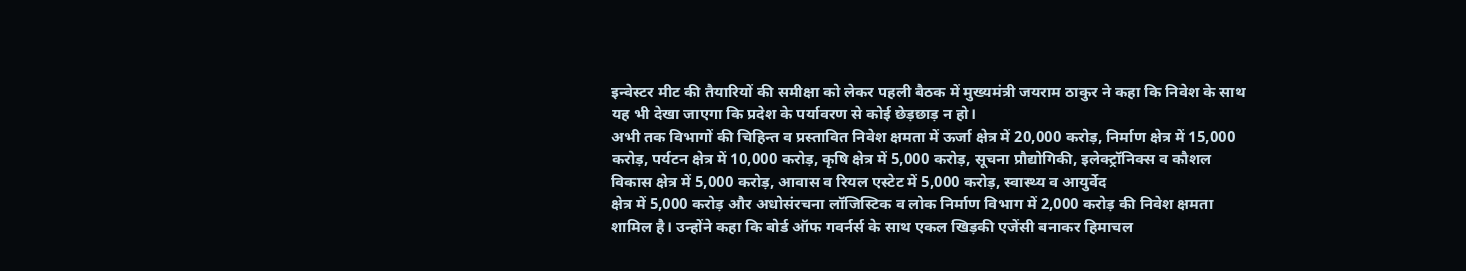इन्वेस्टर मीट की तैयारियों की समीक्षा को लेकर पहली बैठक में मुख्यमंत्री जयराम ठाकुर ने कहा कि निवेश के साथ यह भी देखा जाएगा कि प्रदेश के पर्यावरण से कोई छेड़छाड़ न हो।
अभी तक विभागों की चिहिन्त व प्रस्तावित निवेश क्षमता में ऊर्जा क्षेत्र में 20,000 करोड़, निर्माण क्षेत्र में 15,000 करोड़, पर्यटन क्षेत्र में 10,000 करोड़, कृषि क्षेत्र में 5,000 करोड़, सूचना प्रौद्योगिकी, इलेक्ट्रॉनिक्स व कौशल विकास क्षेत्र में 5,000 करोड़, आवास व रियल एस्टेट में 5,000 करोड़, स्वास्थ्य व आयुर्वेद
क्षेत्र में 5,000 करोड़ और अधोसंरचना लॉजिस्टिक व लोक निर्माण विभाग में 2,000 करोड़ की निवेश क्षमता शामिल है। उन्होंने कहा कि बोर्ड ऑफ गवर्नर्स के साथ एकल खिड़की एजेंसी बनाकर हिमाचल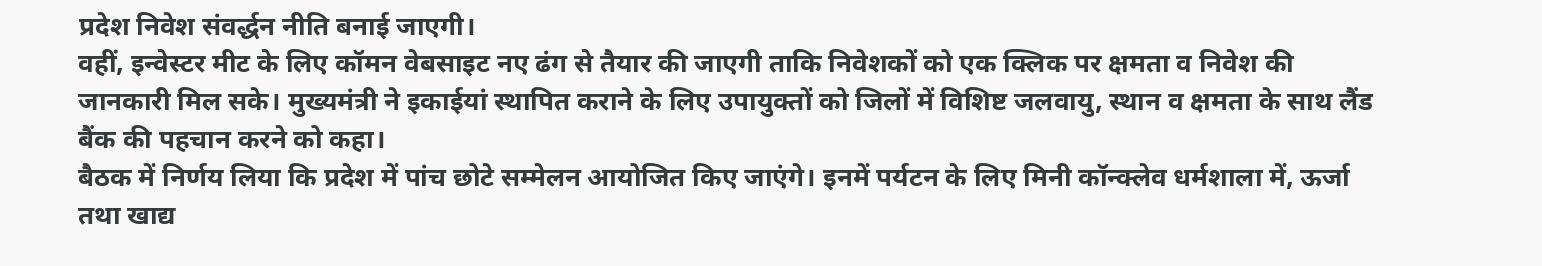प्रदेश निवेश संवर्द्धन नीति बनाई जाएगी।
वहीं, इन्वेस्टर मीट के लिए कॉमन वेबसाइट नए ढंग से तैयार की जाएगी ताकि निवेशकों को एक क्लिक पर क्षमता व निवेश की जानकारी मिल सके। मुख्यमंत्री ने इकाईयां स्थापित कराने के लिए उपायुक्तों को जिलों में विशिष्ट जलवायु, स्थान व क्षमता के साथ लैंड बैंक की पहचान करने को कहा।
बैठक में निर्णय लिया कि प्रदेश में पांच छोटे सम्मेलन आयोजित किए जाएंगे। इनमें पर्यटन के लिए मिनी कॉन्क्लेव धर्मशाला में, ऊर्जा तथा खाद्य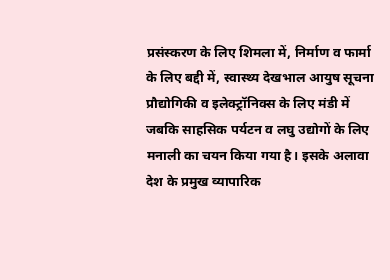प्रसंस्करण के लिए शिमला में, निर्माण व फार्मा के लिए बद्दी में, स्वास्थ्य देखभाल आयुष सूचना
प्रौद्योगिकी व इलेक्ट्रॉनिक्स के लिए मंडी में जबकि साहसिक पर्यटन व लघु उद्योगों के लिए मनाली का चयन किया गया है। इसके अलावा देश के प्रमुख व्यापारिक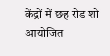केंद्रों में छह रोड शो आयोजित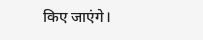किए जाएंगे।